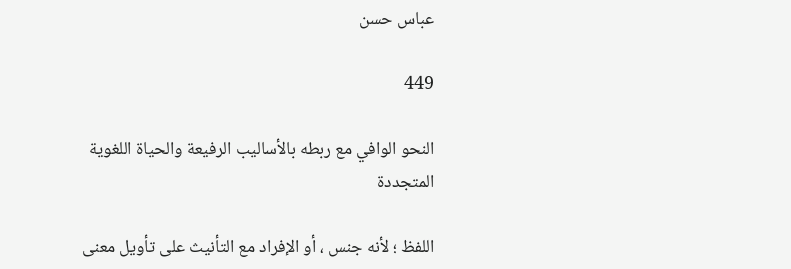عباس حسن

449

النحو الوافي مع ربطه بالأساليب الرفيعة والحياة اللغوية المتجددة

اللفظ ؛ لأنه جنس ، أو الإفراد مع التأنيث على تأويل معنى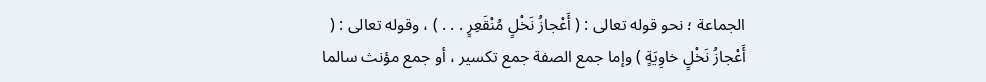الجماعة ؛ نحو قوله تعالى : ( أَعْجازُ نَخْلٍ مُنْقَعِرٍ . . . ) ، وقوله تعالى : ( أَعْجازُ نَخْلٍ خاوِيَةٍ ) وإما جمع الصفة جمع تكسير ، أو جمع مؤنث سالما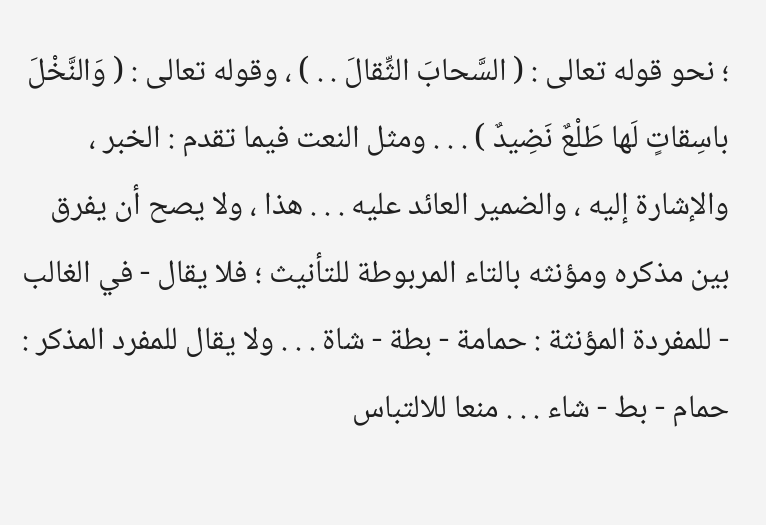؛ نحو قوله تعالى : ( السَّحابَ الثِّقالَ . . ) ، وقوله تعالى : ( وَالنَّخْلَ باسِقاتٍ لَها طَلْعٌ نَضِيدٌ ) . . . ومثل النعت فيما تقدم : الخبر ، والإشارة إليه ، والضمير العائد عليه . . . هذا ، ولا يصح أن يفرق بين مذكره ومؤنثه بالتاء المربوطة للتأنيث ؛ فلا يقال - في الغالب - للمفردة المؤنثة : حمامة - بطة - شاة . . . ولا يقال للمفرد المذكر : حمام - بط - شاء . . . منعا للالتباس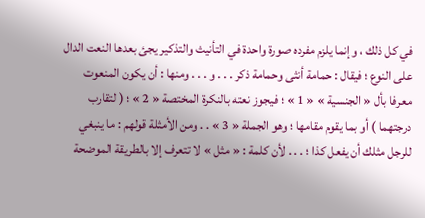في كل ذلك ، وإنما يلزم مفرده صورة واحدة في التأنيث والتذكير يجئ بعدها النعت الدال على النوع ؛ فيقال : حمامة أنثى وحمامة ذكر . . . و . . . ومنها : أن يكون المنعوت معرفا بأل « الجنسية » « 1 » ؛ فيجوز نعته بالنكرة المختصة « 2 » ؛ ( لتقارب درجتهما ) أو بما يقوم مقامها ؛ وهو الجملة « 3 » . . ومن الأمثلة قولهم : ما ينبغي للرجل مثلك أن يفعل كذا ؛ . . . لأن كلمة : « مثل » لا تتعرف إلا بالطريقة الموضحة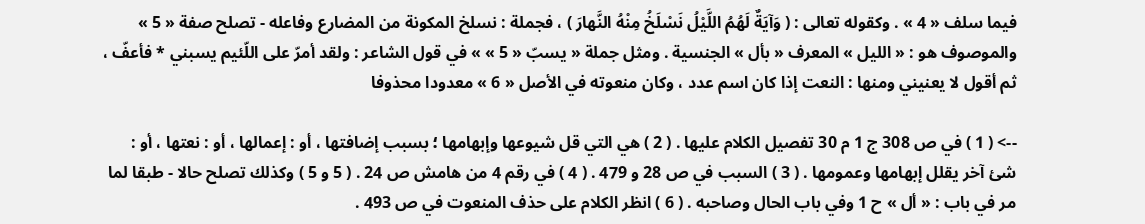فيما سلف « 4 » . وكقوله تعالى : ( وَآيَةٌ لَهُمُ اللَّيْلُ نَسْلَخُ مِنْهُ النَّهارَ ) ، فجملة : نسلخ المكونة من المضارع وفاعله - تصلح صفة « 5 » والموصوف هو : « الليل » المعرف « بأل » الجنسية . ومثل جملة « يسبّ « 5 » » في قول الشاعر : ولقد أمرّ على اللّئيم يسبني * فأعفّ ، ثم أقول لا يعنيني ومنها : النعت إذا كان اسم عدد ، وكان منعوته في الأصل « 6 » معدودا محذوفا

--> ( 1 ) في ص 308 ج 1 م 30 تفصيل الكلام عليها . ( 2 ) هي التي قل شيوعها وإبهامها ؛ بسبب إضافتها ، أو : إعمالها ، أو : نعتها ، أو : شئ آخر يقلل إبهامها وعمومها . ( 3 ) السبب في ص 28 و 479 . ( 4 ) في رقم 4 من هامش ص 24 . ( 5 و 5 ) وكذلك تصلح حالا - طبقا لما مر في باب : « أل » ح 1 وفي باب الحال وصاحبه . ( 6 ) انظر الكلام على حذف المنعوت في ص 493 .